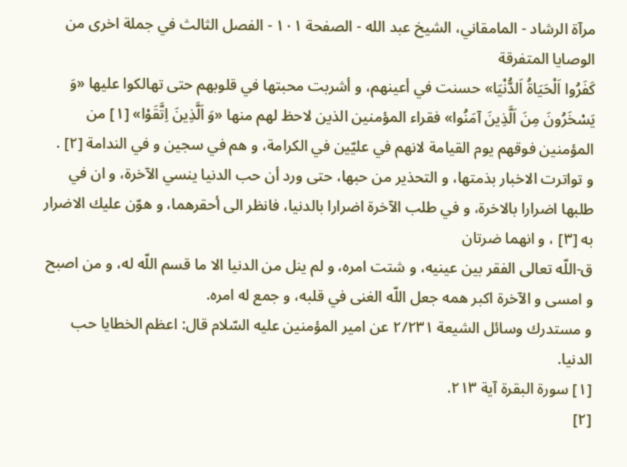مرآة الرشاد - المامقاني، الشيخ عبد الله - الصفحة ١٠١ - الفصل الثالث في جملة اخرى من الوصايا المتفرقة
كَفَرُوا اَلْحَيَاةُ اَلدُّنْيَا» حسنت في أعينهم، و أشربت محبتها في قلوبهم حتى تهالكوا عليها «وَ يَسْخَرُونَ مِنَ اَلَّذِينَ آمَنُوا» فقراء المؤمنين الذين لاحظ لهم منها «وَ اَلَّذِينَ اِتَّقَوْا» [١] من المؤمنين فوقهم يوم القيامة لانهم في عليّين في الكرامة، و هم في سجين و في الندامة [٢] .
و تواترت الاخبار بذمتها، و التحذير من حبها، حتى ورد أن حب الدنيا ينسي الآخرة، و ان في طلبها اضرارا بالاخرة، و في طلب الآخرة اضرارا بالدنيا، فانظر الى أحقرهما، و هوّن عليك الاضرار به [٣] ، و انهما ضرتان
ق-اللّه تعالى الفقر بين عينيه، و شتت امره، و لم ينل من الدنيا الا ما قسم اللّه له، و من اصبح و امسى و الآخرة اكبر همه جعل اللّه الغنى في قلبه، و جمع له امره.
و مستدرك وسائل الشيعة ٢/٢٣١ عن امير المؤمنين عليه السّلام قال: اعظم الخطايا حب الدنيا.
[١] سورة البقرة آية ٢١٣.
[٢]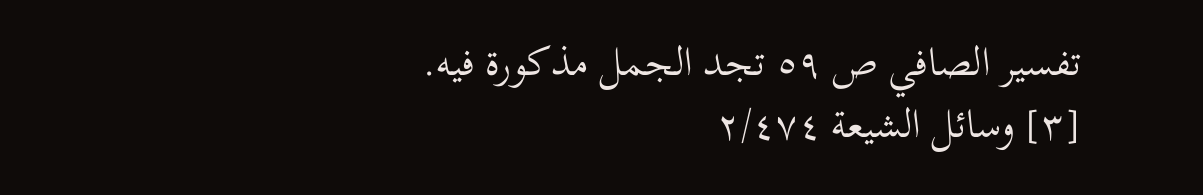تفسير الصافي ص ٥٩ تجد الجمل مذكورة فيه.
[٣] وسائل الشيعة ٢/٤٧٤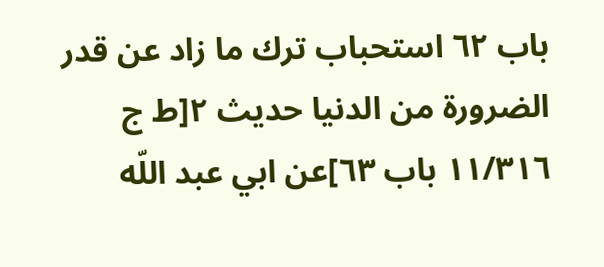باب ٦٢ استحباب ترك ما زاد عن قدر الضرورة من الدنيا حديث ٢[ط ج ١١/٣١٦ باب ٦٣]عن ابي عبد اللّه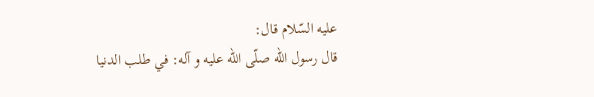عليه السّلام قال:
قال رسول اللّه صلّى اللّه عليه و آله: في طلب الدنيا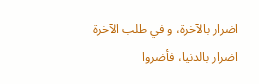اضرار بالآخرة، و في طلب الآخرة اضرار بالدنيا، فأضروا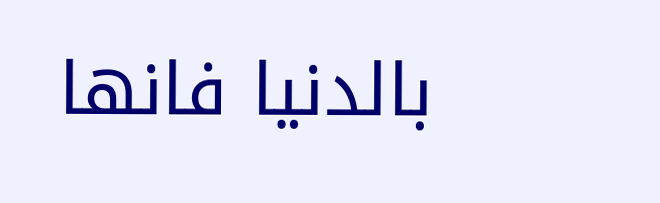بالدنيا فانها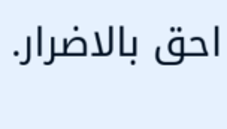احق بالاضرار.